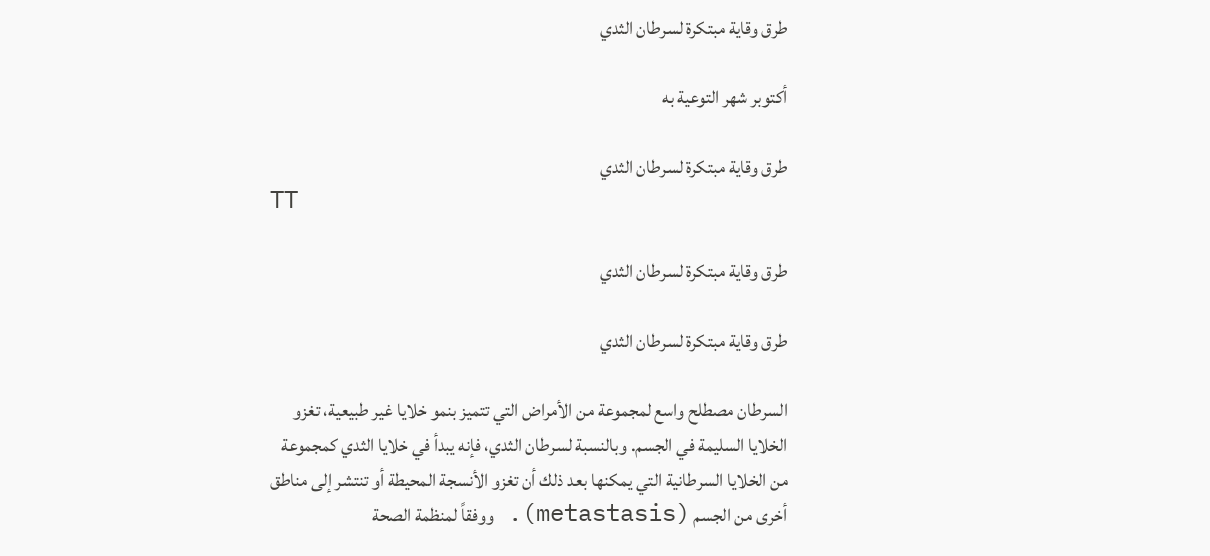طرق وقاية مبتكرة لسرطان الثدي

أكتوبر شهر التوعية به

طرق وقاية مبتكرة لسرطان الثدي
TT

طرق وقاية مبتكرة لسرطان الثدي

طرق وقاية مبتكرة لسرطان الثدي

السرطان مصطلح واسع لمجموعة من الأمراض التي تتميز بنمو خلايا غير طبيعية، تغزو الخلايا السليمة في الجسم. وبالنسبة لسرطان الثدي، فإنه يبدأ في خلايا الثدي كمجموعة من الخلايا السرطانية التي يمكنها بعد ذلك أن تغزو الأنسجة المحيطة أو تنتشر إلى مناطق أخرى من الجسم (metastasis). ووفقاً لمنظمة الصحة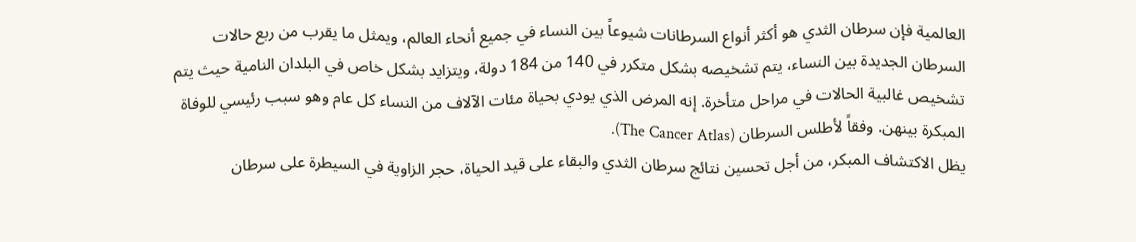العالمية فإن سرطان الثدي هو أكثر أنواع السرطانات شيوعاً بين النساء في جميع أنحاء العالم، ويمثل ما يقرب من ربع حالات السرطان الجديدة بين النساء، يتم تشخيصه بشكل متكرر في 140 من 184 دولة، ويتزايد بشكل خاص في البلدان النامية حيث يتم تشخيص غالبية الحالات في مراحل متأخرة. إنه المرض الذي يودي بحياة مئات الآلاف من النساء كل عام وهو سبب رئيسي للوفاة المبكرة بينهن. وفقاً لأطلس السرطان (The Cancer Atlas).
يظل الاكتشاف المبكر، من أجل تحسين نتائج سرطان الثدي والبقاء على قيد الحياة، حجر الزاوية في السيطرة على سرطان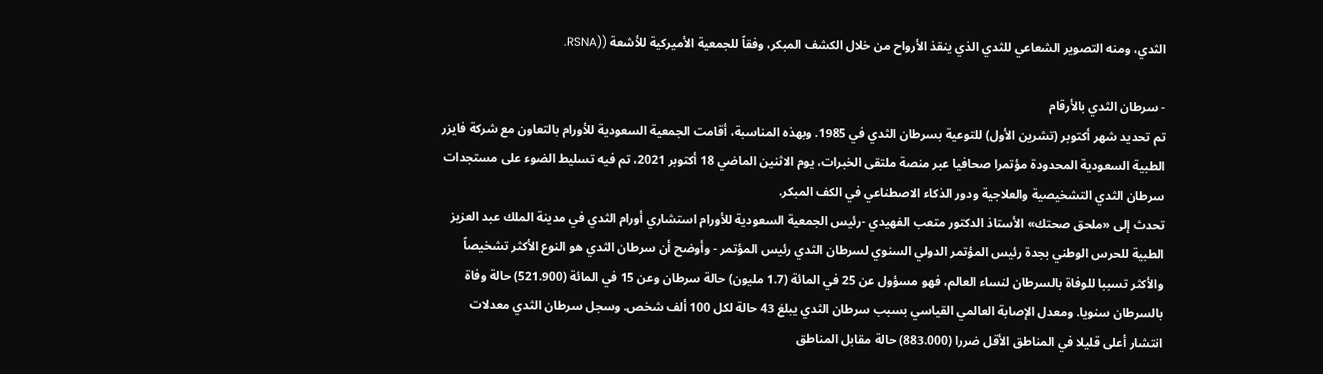الثدي، ومنه التصوير الشعاعي للثدي الذي ينقذ الأرواح من خلال الكشف المبكر، وفقاً للجمعية الأميركية للأشعة ((RSNA.

- سرطان الثدي بالأرقام
تم تحديد شهر أكتوبر (تشرين الأول) للتوعية بسرطان الثدي في 1985. وبهذه المناسبة، أقامت الجمعية السعودية للأورام بالتعاون مع شركة فايزر الطبية السعودية المحدودة مؤتمرا صحافيا عبر منصة ملتقى الخبرات، يوم الاثنين الماضي 18 أكتوبر 2021، تم فيه تسليط الضوء على مستجدات سرطان الثدي التشخيصية والعلاجية ودور الذكاء الاصطناعي في الكف المبكر.
تحدث إلى «ملحق صحتك» الأستاذ الدكتور متعب الفهيدي -رئيس الجمعية السعودية للأورام استشاري أورام الثدي في مدينة الملك عبد العزيز الطبية للحرس الوطني بجدة رئيس المؤتمر الدولي السنوي لسرطان الثدي رئيس المؤتمر - وأوضح أن سرطان الثدي هو النوع الأكثر تشخيصاً والأكثر تسببا للوفاة بالسرطان لنساء العالم، فهو مسؤول عن 25 في المائة (1.7 مليون) حالة سرطان وعن 15 في المائة (521.900) حالة وفاة بالسرطان سنويا. ومعدل الإصابة العالمي القياسي بسبب سرطان الثدي يبلغ 43 حالة لكل 100 ألف شخص. وسجل سرطان الثدي معدلات انتشار أعلى قليلا في المناطق الأقل ضررا (883.000) حالة مقابل المناطق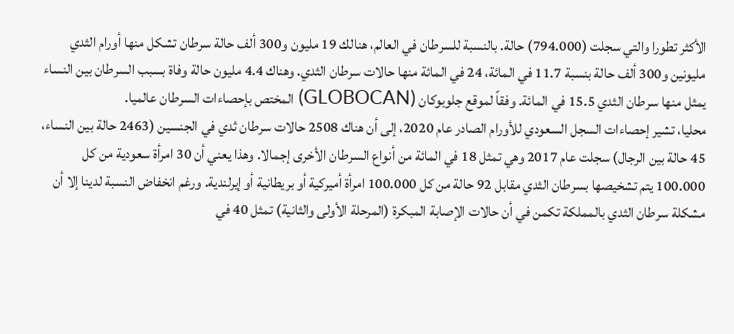الأكثر تطورا والتي سجلت (794.000) حالة. بالنسبة للسرطان في العالم، هنالك 19 مليون و300 ألف حالة سرطان تشكل منها أورام الثدي مليونين و300 ألف حالة بنسبة 11.7 في المائة، 24 في المائة منها حالات سرطان الثدي. وهناك 4.4 مليون حالة وفاة بسبب السرطان بين النساء يمثل منها سرطان الثدي 15.5 في المائة. وفقاً لموقع جلوبوكان (GLOBOCAN) المختص بإحصاءات السرطان عالميا.
محليا، تشير إحصاءات السجل السعودي للأورام الصادر عام 2020، إلى أن هناك 2508 حالات سرطان ثدي في الجنسين (2463 حالة بين النساء، 45 حالة بين الرجال) سجلت عام 2017 وهي تمثل 18 في المائة من أنواع السرطان الأخرى إجمالا. وهذا يعني أن 30 امرأة سعودية من كل 100.000 يتم تشخيصها بسرطان الثدي مقابل 92 حالة من كل 100.000 امرأة أميركية أو بريطانية أو إيرلندية. ورغم انخفاض النسبة لدينا إلا أن مشكلة سرطان الثدي بالمملكة تكمن في أن حالات الإصابة المبكرة (المرحلة الأولى والثانية) تمثل 40 في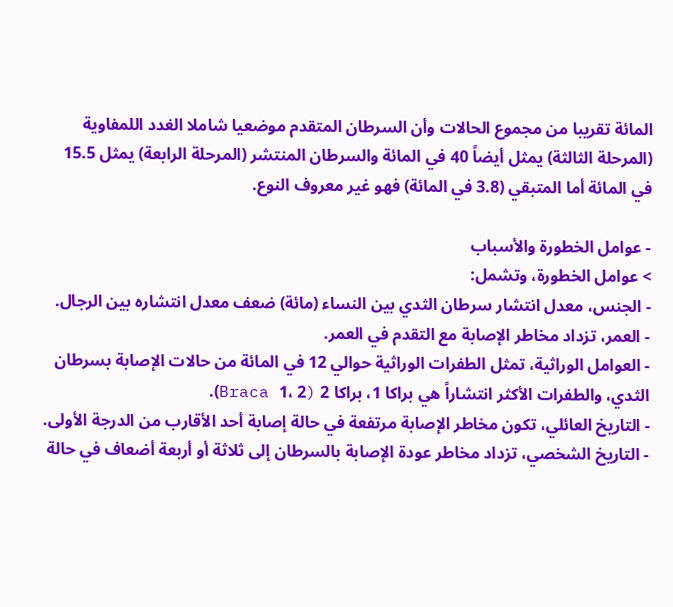المائة تقريبا من مجموع الحالات وأن السرطان المتقدم موضعيا شاملا الغدد اللمفاوية (المرحلة الثالثة) يمثل أيضاً 40 في المائة والسرطان المنتشر (المرحلة الرابعة) يمثل 15.5 في المائة أما المتبقي (3.8 في المائة) فهو غير معروف النوع.

- عوامل الخطورة والأسباب
> عوامل الخطورة، وتشمل:
- الجنس، معدل انتشار سرطان الثدي بين النساء (مائة) ضعف معدل انتشاره بين الرجال.
- العمر، تزداد مخاطر الإصابة مع التقدم في العمر.
- العوامل الوراثية، تمثل الطفرات الوراثية حوالي 12 في المائة من حالات الإصابة بسرطان الثدي، والطفرات الأكثر انتشاراً هي براكا 1، براكا 2 (Braca 1، 2).
- التاريخ العائلي، تكون مخاطر الإصابة مرتفعة في حالة إصابة أحد الأقارب من الدرجة الأولى.
- التاريخ الشخصي، تزداد مخاطر عودة الإصابة بالسرطان إلى ثلاثة أو أربعة أضعاف في حالة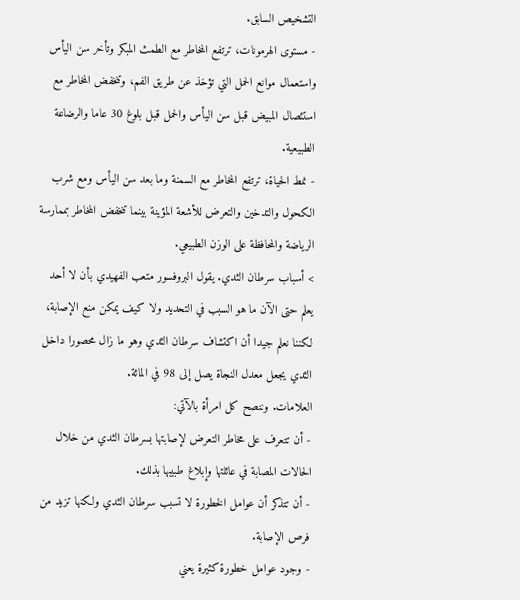التشخيص السابق.
- مستوى الهرمونات، ترتفع المخاطر مع الطمث المبكر وتأخر سن اليأس واستعمال موانع الحمل التي تؤخذ عن طريق الفم، وتنخفض المخاطر مع استئصال المبيض قبل سن اليأس والحمل قبل بلوغ 30 عاما والرضاعة الطبيعية.
- نمط الحياة، ترتفع المخاطر مع السمنة وما بعد سن اليأس ومع شرب الكحول والتدخين والتعرض للأشعة المؤينة بينما تنخفض المخاطر بممارسة الرياضة والمحافظة على الوزن الطبيعي.
> أسباب سرطان الثدي. يقول البروفسور متعب الفهيدي بأن لا أحد يعلم حتى الآن ما هو السبب في التحديد ولا كيف يمكن منع الإصابة، لكننا نعلم جيدا أن اكتشاف سرطان الثدي وهو ما زال محصورا داخل الثدي يجعل معدل النجاة يصل إلى 98 في المائة.
العلامات. وننصح كل امرأة بالآتي:
- أن تتعرف على مخاطر التعرض لإصابتها بسرطان الثدي من خلال الحالات المصابة في عائلتها وإبلاغ طبيبها بذلك.
- أن تتذكر أن عوامل الخطورة لا تسبب سرطان الثدي ولكنها تزيد من فرص الإصابة.
- وجود عوامل خطورة كثيرة يعني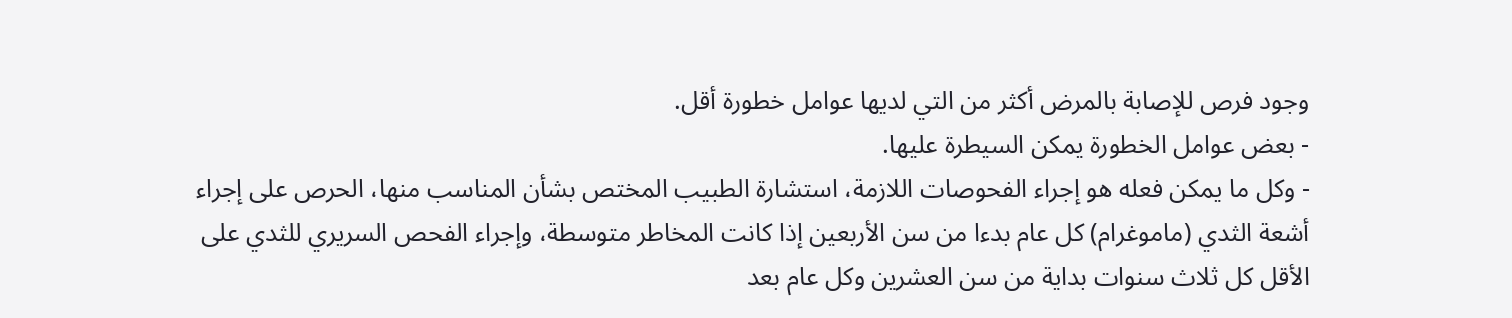وجود فرص للإصابة بالمرض أكثر من التي لديها عوامل خطورة أقل.
- بعض عوامل الخطورة يمكن السيطرة عليها.
- وكل ما يمكن فعله هو إجراء الفحوصات اللازمة، استشارة الطبيب المختص بشأن المناسب منها، الحرص على إجراء أشعة الثدي (ماموغرام) كل عام بدءا من سن الأربعين إذا كانت المخاطر متوسطة، وإجراء الفحص السريري للثدي على الأقل كل ثلاث سنوات بداية من سن العشرين وكل عام بعد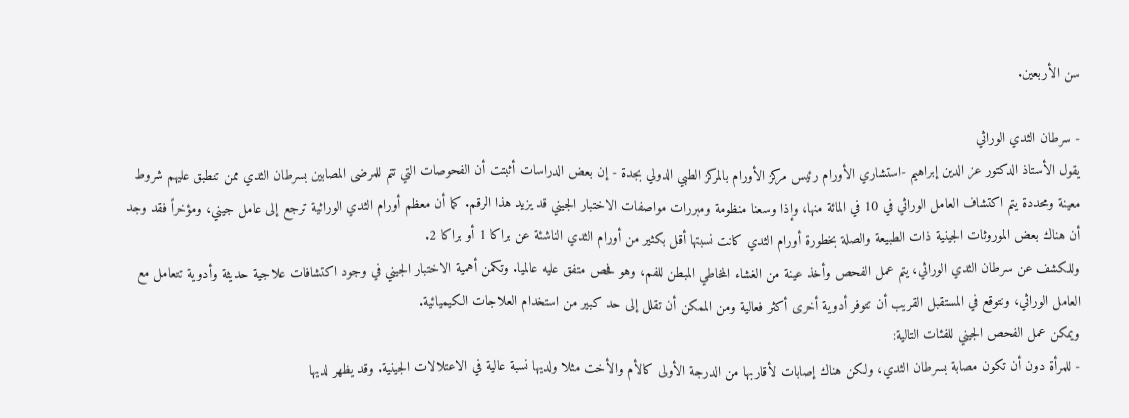سن الأربعين.

- سرطان الثدي الوراثي
يقول الأستاذ الدكتور عز الدين إبراهيم -استشاري الأورام رئيس مركز الأورام بالمركز الطبي الدولي بجدة - إن بعض الدراسات أثبتت أن الفحوصات التي تتم للمرضى المصابين بسرطان الثدي ممن تنطبق عليهم شروط معينة ومحددة يتم اكتشاف العامل الوراثي في 10 في المائة منها، وإذا وسعنا منظومة ومبررات مواصفات الاختبار الجيني قد يزيد هذا الرقم. كما أن معظم أورام الثدي الوراثية ترجع إلى عامل جيني، ومؤخراً فقد وجد أن هناك بعض الموروثات الجينية ذات الطبيعة والصلة بخطورة أورام الثدي كانت نسبتها أقل بكثير من أورام الثدي الناشئة عن براكا 1 أو براكا 2.
وللكشف عن سرطان الثدي الوراثي، يتم عمل الفحص وأخذ عينة من الغشاء المخاطي المبطن للفم، وهو فحص متفق عليه عالميا. وتكمن أهمية الاختبار الجيني في وجود اكتشافات علاجية حديثة وأدوية تتعامل مع العامل الوراثي، ونتوقع في المستقبل القريب أن تتوفر أدوية أخرى أكثر فعالية ومن الممكن أن تقلل إلى حد كبير من استخدام العلاجات الكيميائية.
ويمكن عمل الفحص الجيني للفئات التالية:
- للمرأة دون أن تكون مصابة بسرطان الثدي، ولكن هناك إصابات لأقاربها من الدرجة الأولى كالأم والأخت مثلا ولديها نسبة عالية في الاعتلالات الجينية. وقد يظهر لديها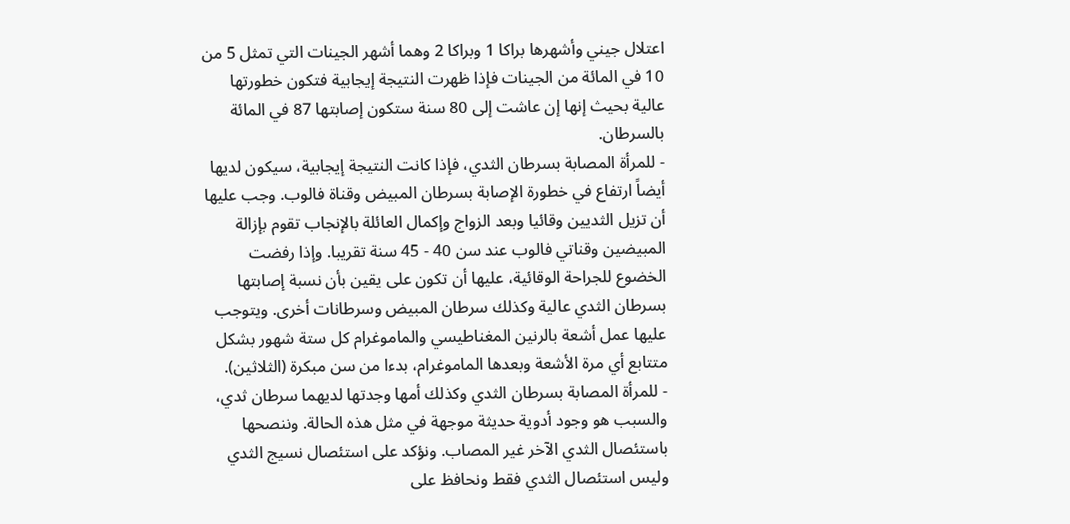اعتلال جيني وأشهرها براكا 1 وبراكا 2 وهما أشهر الجينات التي تمثل 5 من 10 في المائة من الجينات فإذا ظهرت النتيجة إيجابية فتكون خطورتها عالية بحيث إنها إن عاشت إلى 80 سنة ستكون إصابتها 87 في المائة بالسرطان.
- للمرأة المصابة بسرطان الثدي، فإذا كانت النتيجة إيجابية، سيكون لديها أيضاً ارتفاع في خطورة الإصابة بسرطان المبيض وقناة فالوب. وجب عليها أن تزيل الثديين وقائيا وبعد الزواج وإكمال العائلة بالإنجاب تقوم بإزالة المبيضين وقناتي فالوب عند سن 40 - 45 سنة تقريبا. وإذا رفضت الخضوع للجراحة الوقائية، عليها أن تكون على يقين بأن نسبة إصابتها بسرطان الثدي عالية وكذلك سرطان المبيض وسرطانات أخرى. ويتوجب عليها عمل أشعة بالرنين المغناطيسي والماموغرام كل ستة شهور بشكل متتابع أي مرة الأشعة وبعدها الماموغرام، بدءا من سن مبكرة (الثلاثين).
- للمرأة المصابة بسرطان الثدي وكذلك أمها وجدتها لديهما سرطان ثدي، والسبب هو وجود أدوية حديثة موجهة في مثل هذه الحالة. وننصحها باستئصال الثدي الآخر غير المصاب. ونؤكد على استئصال نسيج الثدي وليس استئصال الثدي فقط ونحافظ على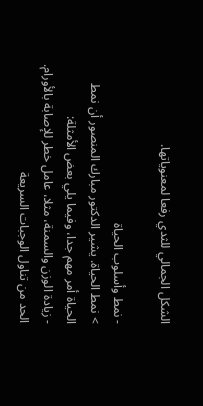الشكل الجمالي للثدي رفعا لمعنوياتها.

- نمط وأسلوب الحياة
> نمط الحياة. يشير الدكتور مبارك المنصور أن نمط الحياة أمر مهم جدا، وفيما يلي بعض الأمثلة:
- زيادة الوزن والسمنة، مثلا، عامل خطر للإصابة بالأورام. الحد من تناول الوجبات السريعة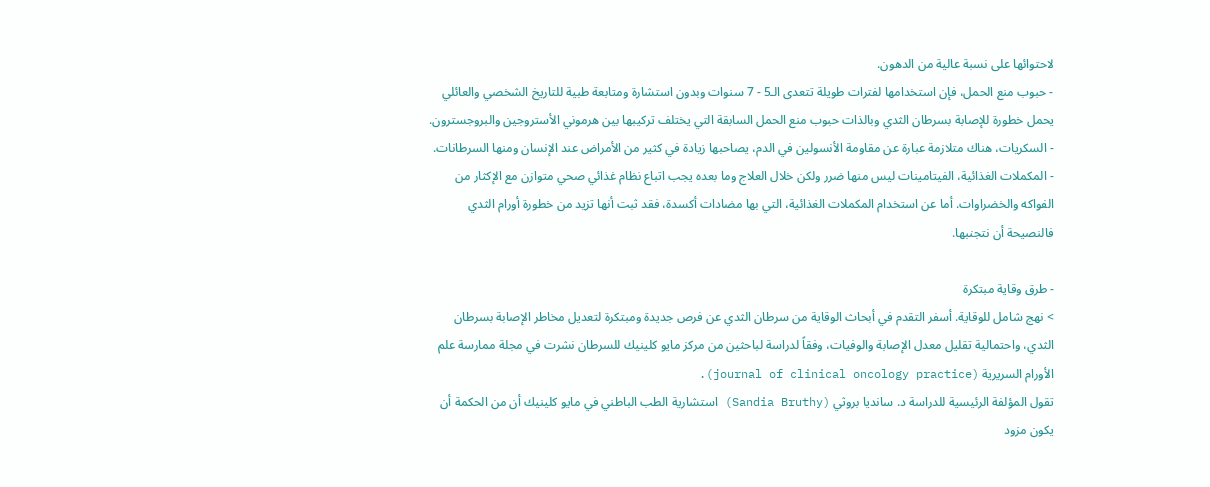لاحتوائها على نسبة عالية من الدهون.
- حبوب منع الحمل، فإن استخدامها لفترات طويلة تتعدى الـ5 - 7 سنوات وبدون استشارة ومتابعة طبية للتاريخ الشخصي والعائلي يحمل خطورة للإصابة بسرطان الثدي وبالذات حبوب منع الحمل السابقة التي يختلف تركيبها بين هرموني الأستروجين والبروجسترون.
- السكريات، هناك متلازمة عبارة عن مقاومة الأنسولين في الدم، يصاحبها زيادة في كثير من الأمراض عند الإنسان ومنها السرطانات.
- المكملات الغذائية، الفيتامينات ليس منها ضرر ولكن خلال العلاج وما بعده يجب اتباع نظام غذائي صحي متوازن مع الإكثار من الفواكه والخضراوات. أما عن استخدام المكملات الغذائية، التي بها مضادات أكسدة، فقد ثبت أنها تزيد من خطورة أورام الثدي فالنصيحة أن نتجنبها.

- طرق وقاية مبتكرة
> نهج شامل للوقاية. أسفر التقدم في أبحاث الوقاية من سرطان الثدي عن فرص جديدة ومبتكرة لتعديل مخاطر الإصابة بسرطان الثدي، واحتمالية تقليل معدل الإصابة والوفيات، وفقاً لدراسة لباحثين من مركز مايو كلينيك للسرطان نشرت في مجلة ممارسة علم الأورام السريرية (journal of clinical oncology practice).
تقول المؤلفة الرئيسية للدراسة د. سانديا بروثي (Sandia Bruthy) استشارية الطب الباطني في مايو كلينيك أن من الحكمة أن يكون مزود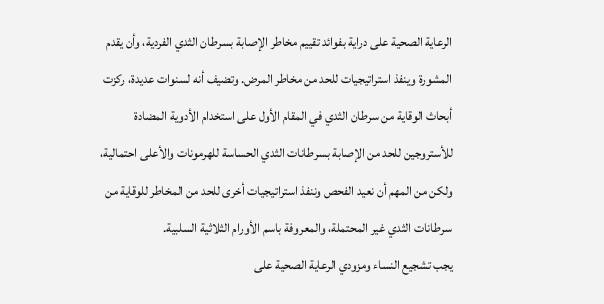الرعاية الصحية على دراية بفوائد تقييم مخاطر الإصابة بسرطان الثدي الفردية، وأن يقدم المشورة وينفذ استراتيجيات للحد من مخاطر المرض. وتضيف أنه لسنوات عديدة، ركزت أبحاث الوقاية من سرطان الثدي في المقام الأول على استخدام الأدوية المضادة للأستروجين للحد من الإصابة بسرطانات الثدي الحساسة للهرمونات والأعلى احتمالية، ولكن من المهم أن نعيد الفحص وننفذ استراتيجيات أخرى للحد من المخاطر للوقاية من سرطانات الثدي غير المحتملة، والمعروفة باسم الأورام الثلاثية السلبية.
يجب تشجيع النساء ومزودي الرعاية الصحية على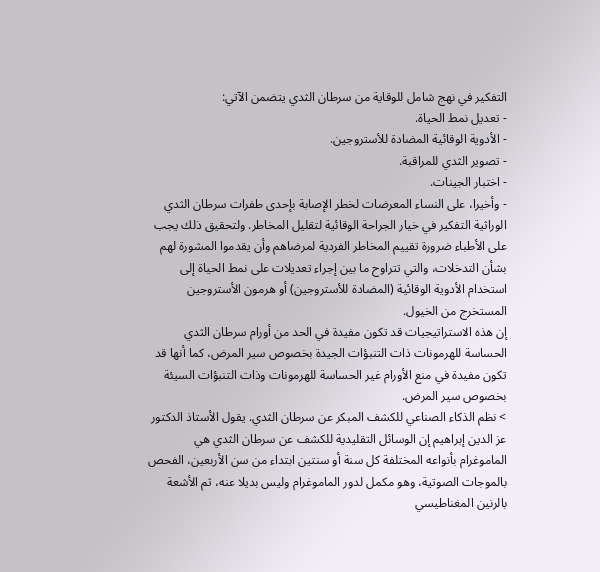التفكير في نهج شامل للوقاية من سرطان الثدي يتضمن الآتي:
- تعديل نمط الحياة.
- الأدوية الوقائية المضادة للأستروجين.
- تصوير الثدي للمراقبة.
- اختبار الجينات.
- وأخيرا، على النساء المعرضات لخطر الإصابة بإحدى طفرات سرطان الثدي الوراثية التفكير في خيار الجراحة الوقائية لتقليل المخاطر. ولتحقيق ذلك يجب على الأطباء ضرورة تقييم المخاطر الفردية لمرضاهم وأن يقدموا المشورة لهم بشأن التدخلات، والتي تتراوح ما بين إجراء تعديلات على نمط الحياة إلى استخدام الأدوية الوقائية (المضادة للأستروجين) أو هرمون الأستروجين المستخرج من الخيول.
إن هذه الاستراتيجيات قد تكون مفيدة في الحد من أورام سرطان الثدي الحساسة للهرمونات ذات التنبؤات الجيدة بخصوص سير المرض، كما أنها قد تكون مفيدة في منع الأورام غير الحساسة للهرمونات وذات التنبؤات السيئة بخصوص سير المرض.
> نظم الذكاء الصناعي للكشف المبكر عن سرطان الثدي. يقول الأستاذ الدكتور عز الدين إبراهيم إن الوسائل التقليدية للكشف عن سرطان الثدي هي الماموغرام بأنواعه المختلفة كل سنة أو سنتين ابتداء من سن الأربعين، الفحص بالموجات الصوتية، وهو مكمل لدور الماموغرام وليس بديلا عنه، ثم الأشعة بالرنين المغناطيسي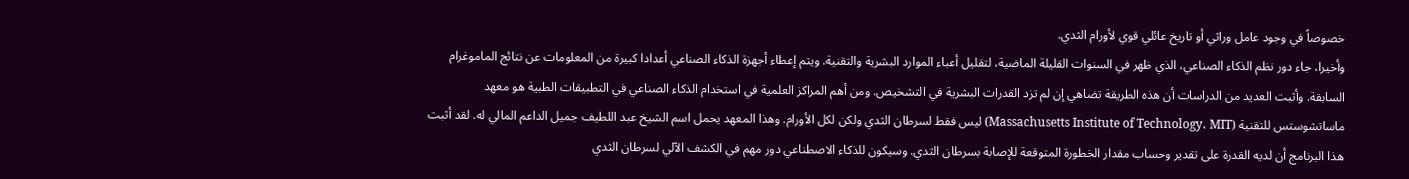خصوصاً في وجود عامل وراثي أو تاريخ عائلي قوي لأورام الثدي.
وأخيرا، جاء دور نظم الذكاء الصناعي، الذي ظهر في السنوات القليلة الماضية، لتقليل أعباء الموارد البشرية والتقنية. ويتم إعطاء أجهزة الذكاء الصناعي أعدادا كبيرة من المعلومات عن نتائج الماموغرام السابقة. وأثبت العديد من الدراسات أن هذه الطريقة تضاهي إن لم تزد القدرات البشرية في التشخيص. ومن أهم المراكز العلمية في استخدام الذكاء الصناعي في التطبيقات الطبية هو معهد ماساتشوستس للتقنية (Massachusetts Institute of Technology، MIT) ليس فقط لسرطان الثدي ولكن لكل الأورام. وهذا المعهد يحمل اسم الشيخ عبد اللطيف جميل الداعم المالي له. لقد أثبت هذا البرنامج أن لديه القدرة على تقدير وحساب مقدار الخطورة المتوقعة للإصابة بسرطان الثدي. وسيكون للذكاء الاصطناعي دور مهم في الكشف الآلي لسرطان الثدي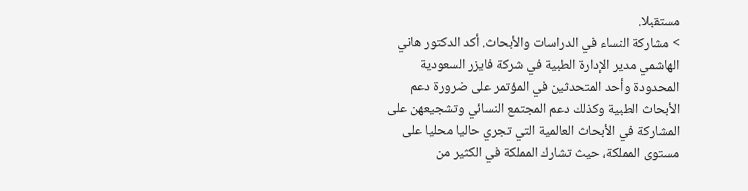مستقبلا.
> مشاركة النساء في الدراسات والأبحاث. أكد الدكتور هاني الهاشمي مدير الإدارة الطبية في شركة فايزر السعودية المحدودة وأحد المتحدثين في المؤتمر على ضرورة دعم الأبحاث الطبية وكذلك دعم المجتمع النسائي وتشجيعهن على المشاركة في الأبحاث العالمية التي تجري حاليا محليا على مستوى المملكة، حيث تشارك المملكة في الكثير من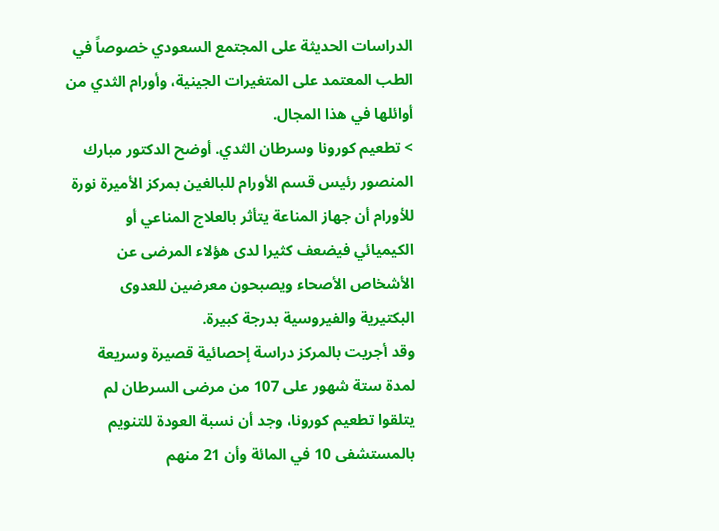الدراسات الحديثة على المجتمع السعودي خصوصاً في الطب المعتمد على المتغيرات الجينية، وأورام الثدي من أوائلها في هذا المجال.
> تطعيم كورونا وسرطان الثدي. أوضح الدكتور مبارك المنصور رئيس قسم الأورام للبالغين بمركز الأميرة نورة للأورام أن جهاز المناعة يتأثر بالعلاج المناعي أو الكيميائي فيضعف كثيرا لدى هؤلاء المرضى عن الأشخاص الأصحاء ويصبحون معرضين للعدوى البكتيرية والفيروسية بدرجة كبيرة.
وقد أجريت بالمركز دراسة إحصائية قصيرة وسريعة لمدة ستة شهور على 107 من مرضى السرطان لم يتلقوا تطعيم كورونا، وجد أن نسبة العودة للتنويم بالمستشفى 10 في المائة وأن 21 منهم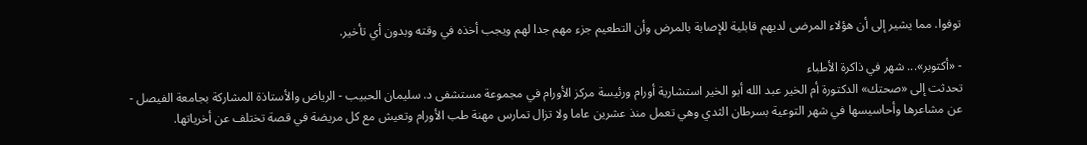توفوا. مما يشير إلى أن هؤلاء المرضى لديهم قابلية للإصابة بالمرض وأن التطعيم جزء مهم جدا لهم ويجب أخذه في وقته وبدون أي تأخير.

- «أكتوبر»... شهر في ذاكرة الأطباء
تحدثت إلى «صحتك» الدكتورة أم الخير عبد الله أبو الخير استشارية أورام ورئيسة مركز الأورام في مجموعة مستشفى د. سليمان الحبيب - الرياض والأستاذة المشاركة بجامعة الفيصل - عن مشاعرها وأحاسيسها في شهر التوعية بسرطان الثدي وهي تعمل منذ عشرين عاما ولا تزال تمارس مهنة طب الأورام وتعيش مع كل مريضة في قصة تختلف عن أخرياتها.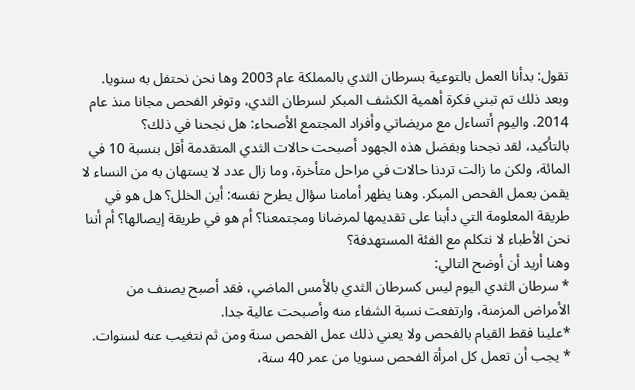تقول: بدأنا العمل بالتوعية بسرطان الثدي بالمملكة عام 2003 وها نحن نحتفل به سنويا. وبعد ذلك تم تبني فكرة أهمية الكشف المبكر لسرطان الثدي، وتوفر الفحص مجانا منذ عام 2014. واليوم أتساءل مع مريضاتي وأفراد المجتمع الأصحاء: هل نجحنا في ذلك؟
بالتأكيد، لقد نجحنا وبفضل هذه الجهود أصبحت حالات الثدي المتقدمة أقل بنسبة 10 في المائة، ولكن ما زالت تردنا حالات في مراحل متأخرة، وما زال عدد لا يستهان به من النساء لا يقمن بعمل الفحص المبكر. وهنا يظهر أمامنا سؤال يطرح نفسه: أين الخلل؟ هل هو في طريقة المعلومة التي دأبنا على تقديمها لمرضانا ومجتمعنا؟ أم هو في طريقة إيصالها؟ أم أننا نحن الأطباء لا نتكلم مع الفئة المستهدفة؟
وهنا أريد أن أوضح التالي:
* سرطان الثدي اليوم ليس كسرطان الثدي بالأمس الماضي، فقد أصبح يصنف من الأمراض المزمنة، وارتفعت نسبة الشفاء منه وأصبحت عالية جدا.
*علينا فقط القيام بالفحص ولا يعني ذلك عمل الفحص سنة ومن ثم نتغيب عنه لسنوات.
* يجب أن تعمل كل امرأة الفحص سنويا من عمر 40 سنة،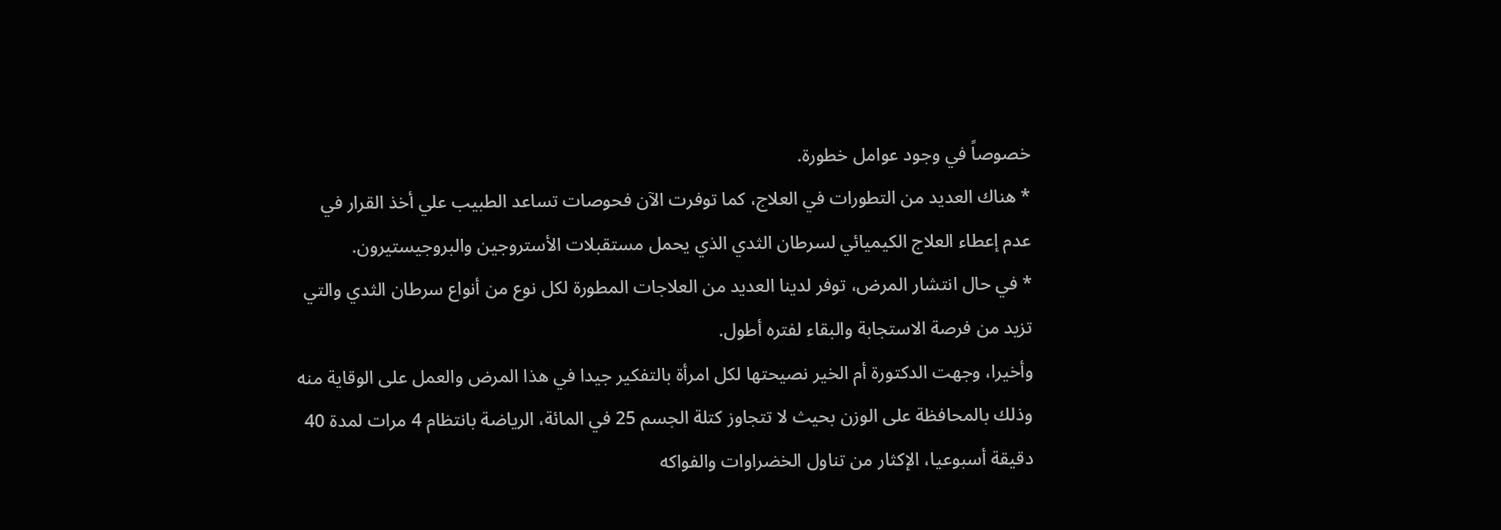خصوصاً في وجود عوامل خطورة.
* هناك العديد من التطورات في العلاج، كما توفرت الآن فحوصات تساعد الطبيب علي أخذ القرار في عدم إعطاء العلاج الكيميائي لسرطان الثدي الذي يحمل مستقبلات الأستروجين والبروجيستيرون.
* في حال انتشار المرض، توفر لدينا العديد من العلاجات المطورة لكل نوع من أنواع سرطان الثدي والتي تزيد من فرصة الاستجابة والبقاء لفتره أطول.
وأخيرا، وجهت الدكتورة أم الخير نصيحتها لكل امرأة بالتفكير جيدا في هذا المرض والعمل على الوقاية منه وذلك بالمحافظة على الوزن بحيث لا تتجاوز كتلة الجسم 25 في المائة، الرياضة بانتظام 4 مرات لمدة 40 دقيقة أسبوعيا، الإكثار من تناول الخضراوات والفواكه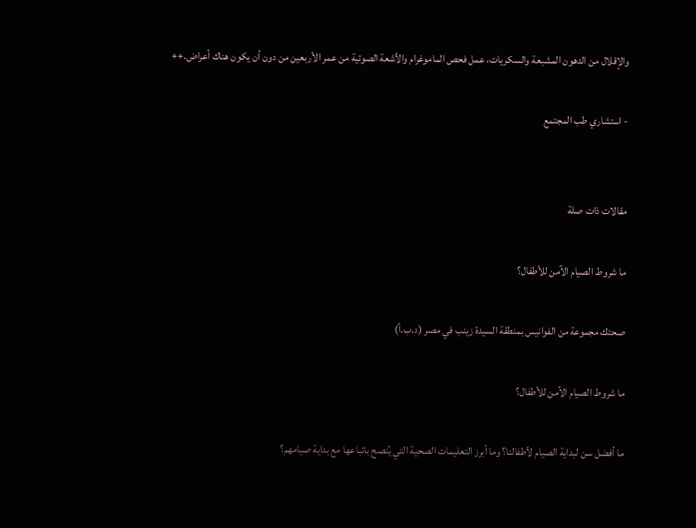والإقلال من الدهون المشبعة والسكريات، عمل فحص الماموغرام والأشعة الصوتية من عمر الأربعين من دون أن يكون هناك أعراض.++

- استشاري طب المجتمع


مقالات ذات صلة

ما شروط الصيام الآمن للأطفال؟

صحتك مجموعة من الفوانيس بمنطقة السيدة زينب في مصر (د.ب.أ)

ما شروط الصيام الآمن للأطفال؟

ما أفضل سن لبداية الصيام لأطفالنا؟ وما أبرز التعليمات الصحية التي يُنصح باتباعها مع بداية صيامهم؟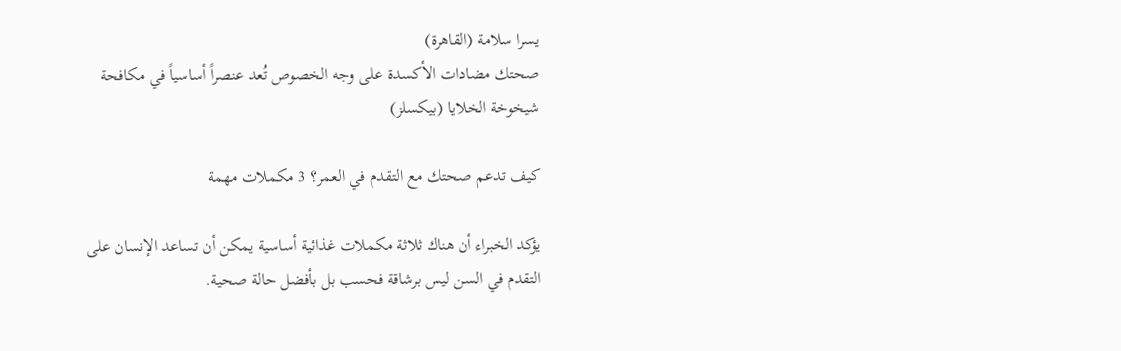يسرا سلامة (القاهرة)
صحتك مضادات الأكسدة على وجه الخصوص تُعد عنصراً أساسياً في مكافحة شيخوخة الخلايا (بيكسلز)

كيف تدعم صحتك مع التقدم في العمر؟ 3 مكملات مهمة

يؤكد الخبراء أن هناك ثلاثة مكملات غذائية أساسية يمكن أن تساعد الإنسان على التقدم في السن ليس برشاقة فحسب بل بأفضل حالة صحية.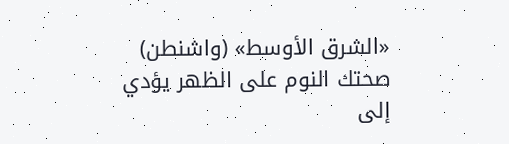«الشرق الأوسط» (واشنطن)
صحتك النوم على الظهر يؤدي إلى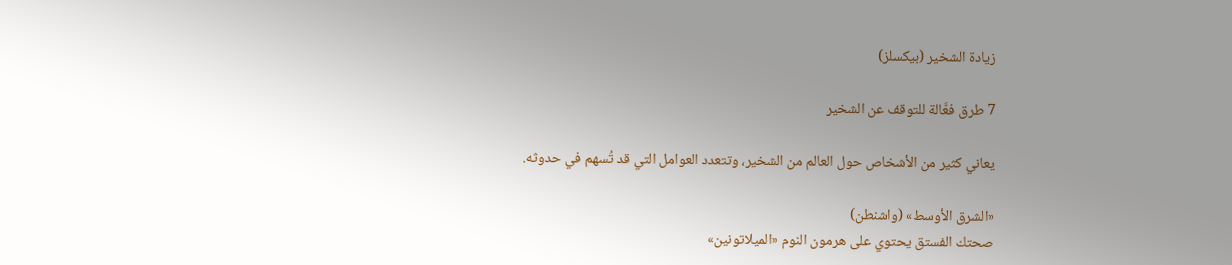زيادة الشخير (بيكسلز)

7 طرق فعَّالة للتوقف عن الشخير

يعاني كثير من الأشخاص حول العالم من الشخير، وتتعدد العوامل التي قد تُسهم في حدوثه.

«الشرق الأوسط» (واشنطن)
صحتك الفستق يحتوي على هرمون النوم «الميلاتونين»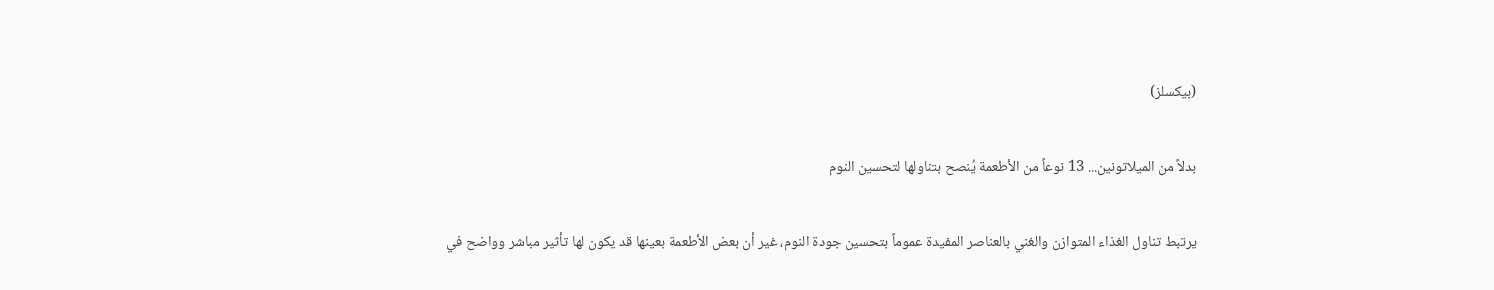(بيكسلز)

بدلاً من الميلاتونين... 13 نوعاً من الأطعمة يُنصح بتناولها لتحسين النوم

يرتبط تناول الغذاء المتوازن والغني بالعناصر المفيدة عموماً بتحسين جودة النوم، غير أن بعض الأطعمة بعينها قد يكون لها تأثير مباشر وواضح في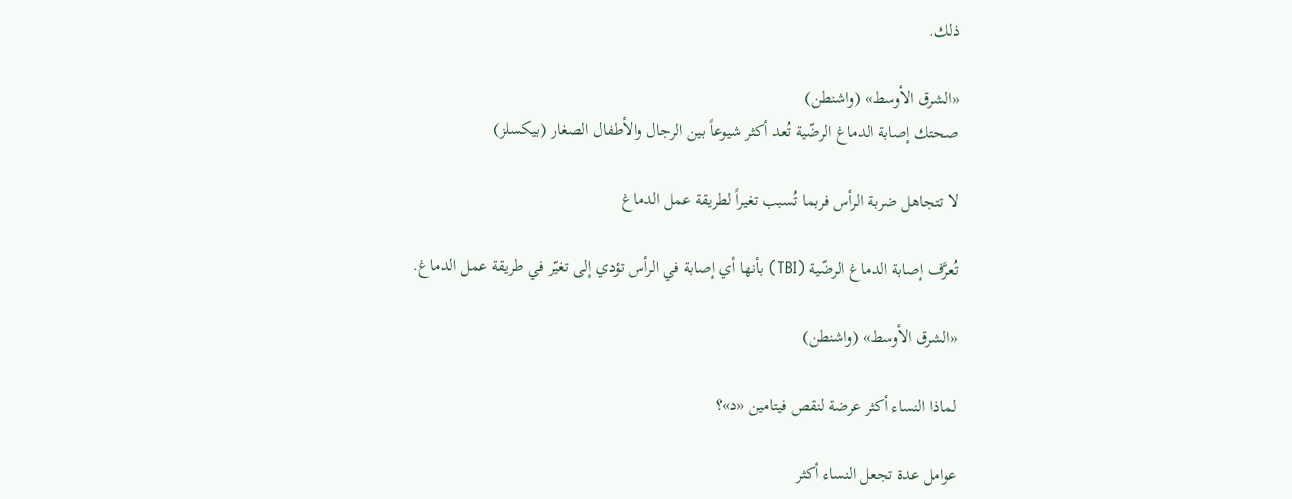ذلك.

«الشرق الأوسط» (واشنطن)
صحتك إصابة الدماغ الرضّية تُعد أكثر شيوعاً بين الرجال والأطفال الصغار (بيكسلز)

لا تتجاهل ضربة الرأس فربما تُسبب تغيراً لطريقة عمل الدماغ

تُعرَّف إصابة الدماغ الرضّية (TBI) بأنها أي إصابة في الرأس تؤدي إلى تغيّر في طريقة عمل الدماغ.

«الشرق الأوسط» (واشنطن)

لماذا النساء أكثر عرضة لنقص فيتامين «د»؟

عوامل عدة تجعل النساء أكثر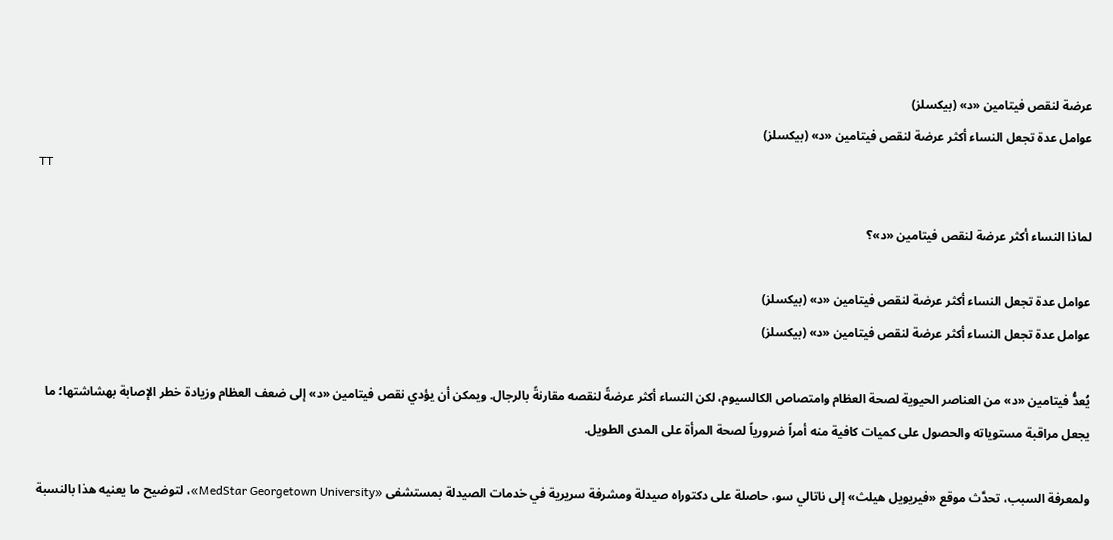عرضة لنقص فيتامين «د» (بيكسلز)
عوامل عدة تجعل النساء أكثر عرضة لنقص فيتامين «د» (بيكسلز)
TT

لماذا النساء أكثر عرضة لنقص فيتامين «د»؟

عوامل عدة تجعل النساء أكثر عرضة لنقص فيتامين «د» (بيكسلز)
عوامل عدة تجعل النساء أكثر عرضة لنقص فيتامين «د» (بيكسلز)

يُعدُّ فيتامين «د» من العناصر الحيوية لصحة العظام وامتصاص الكالسيوم، لكن النساء أكثر عرضةً لنقصه مقارنةً بالرجال. ويمكن أن يؤدي نقص فيتامين «د» إلى ضعف العظام وزيادة خطر الإصابة بهشاشتها؛ ما يجعل مراقبة مستوياته والحصول على كميات كافية منه أمراً ضرورياً لصحة المرأة على المدى الطويل.

ولمعرفة السبب، تحدَّث موقع «فيريويل هيلث» إلى ناتالي سو، حاصلة على دكتوراه صيدلة ومشرفة سريرية في خدمات الصيدلة بمستشفى «MedStar Georgetown University»، لتوضيح ما يعنيه هذا بالنسبة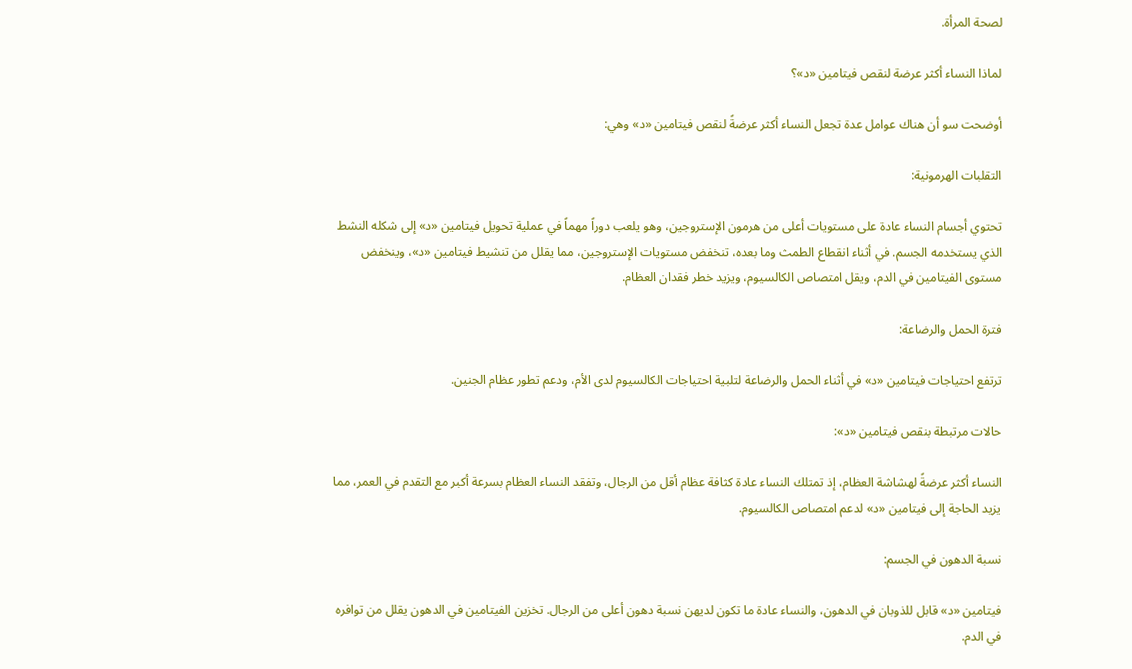لصحة المرأة.

لماذا النساء أكثر عرضة لنقص فيتامين «د»؟

أوضحت سو أن هناك عوامل عدة تجعل النساء أكثر عرضةً لنقص فيتامين «د» وهي:

التقلبات الهرمونية:

تحتوي أجسام النساء عادة على مستويات أعلى من هرمون الإستروجين، وهو يلعب دوراً مهماً في عملية تحويل فيتامين «د» إلى شكله النشط الذي يستخدمه الجسم. في أثناء انقطاع الطمث وما بعده، تنخفض مستويات الإستروجين، مما يقلل من تنشيط فيتامين «د»، وينخفض مستوى الفيتامين في الدم، ويقل امتصاص الكالسيوم، ويزيد خطر فقدان العظام.

فترة الحمل والرضاعة:

ترتفع احتياجات فيتامين «د» في أثناء الحمل والرضاعة لتلبية احتياجات الكالسيوم لدى الأم، ودعم تطور عظام الجنين.

حالات مرتبطة بنقص فيتامين «د»:

النساء أكثر عرضةً لهشاشة العظام، إذ تمتلك النساء عادة كثافة عظام أقل من الرجال، وتفقد النساء العظام بسرعة أكبر مع التقدم في العمر، مما يزيد الحاجة إلى فيتامين «د» لدعم امتصاص الكالسيوم.

نسبة الدهون في الجسم:

فيتامين «د» قابل للذوبان في الدهون، والنساء عادة ما تكون لديهن نسبة دهون أعلى من الرجال. تخزين الفيتامين في الدهون يقلل من توافره في الدم.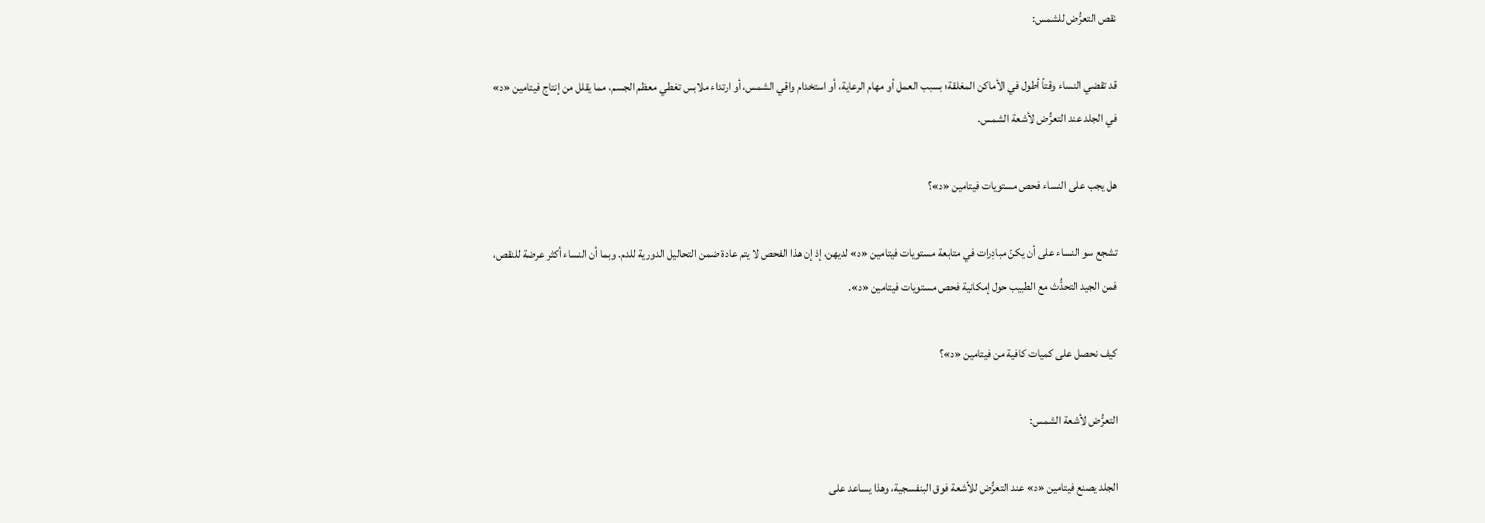نقص التعرُّض للشمس:

قد تقضي النساء وقتاً أطول في الأماكن المغلقة؛ بسبب العمل أو مهام الرعاية، أو استخدام واقي الشمس، أو ارتداء ملابس تغطي معظم الجسم، مما يقلل من إنتاج فيتامين «د» في الجلد عند التعرُّض لأشعة الشمس.

هل يجب على النساء فحص مستويات فيتامين «د»؟

تشجع سو النساء على أن يكنّ مبادِرات في متابعة مستويات فيتامين «د» لديهن، إذ إن هذا الفحص لا يتم عادة ضمن التحاليل الدورية للدم. وبما أن النساء أكثر عرضة للنقص، فمن الجيد التحدُّث مع الطبيب حول إمكانية فحص مستويات فيتامين «د».

كيف نحصل على كميات كافية من فيتامين «د»؟

التعرُّض لأشعة الشمس:

الجلد يصنع فيتامين «د» عند التعرُّض للأشعة فوق البنفسجية، وهذا يساعد على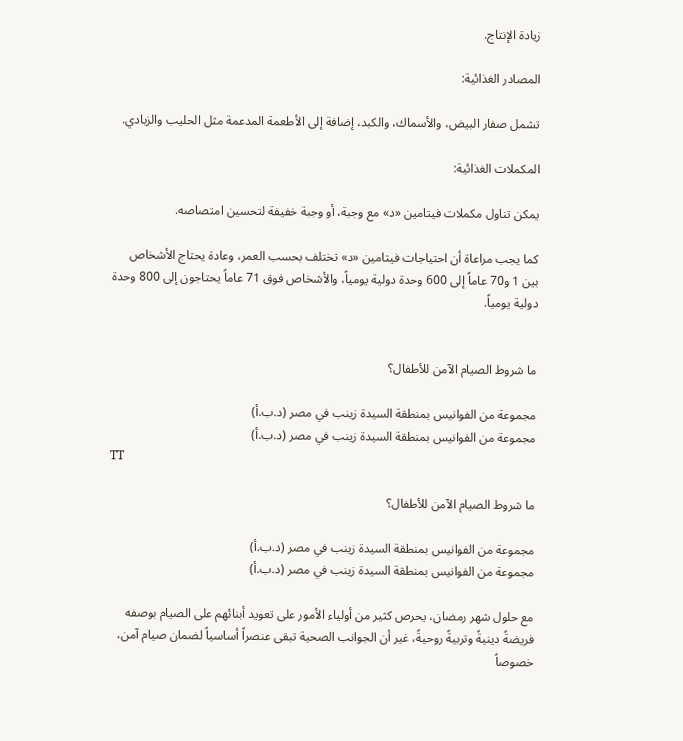زيادة الإنتاج.

المصادر الغذائية:

تشمل صفار البيض، والأسماك، والكبد، إضافة إلى الأطعمة المدعمة مثل الحليب والزبادي.

المكملات الغذائية:

يمكن تناول مكملات فيتامين «د» مع وجبة، أو وجبة خفيفة لتحسين امتصاصه.

كما يجب مراعاة أن احتياجات فيتامين «د» تختلف بحسب العمر، وعادة يحتاج الأشخاص بين 1 و70 عاماً إلى 600 وحدة دولية يومياً، والأشخاص فوق 71 عاماً يحتاجون إلى 800 وحدة دولية يومياً.


ما شروط الصيام الآمن للأطفال؟

مجموعة من الفوانيس بمنطقة السيدة زينب في مصر (د.ب.أ)
مجموعة من الفوانيس بمنطقة السيدة زينب في مصر (د.ب.أ)
TT

ما شروط الصيام الآمن للأطفال؟

مجموعة من الفوانيس بمنطقة السيدة زينب في مصر (د.ب.أ)
مجموعة من الفوانيس بمنطقة السيدة زينب في مصر (د.ب.أ)

مع حلول شهر رمضان، يحرص كثير من أولياء الأمور على تعويد أبنائهم على الصيام بوصفه فريضةً دينيةً وتربيةً روحيةً، غير أن الجوانب الصحية تبقى عنصراً أساسياً لضمان صيام آمن، خصوصاً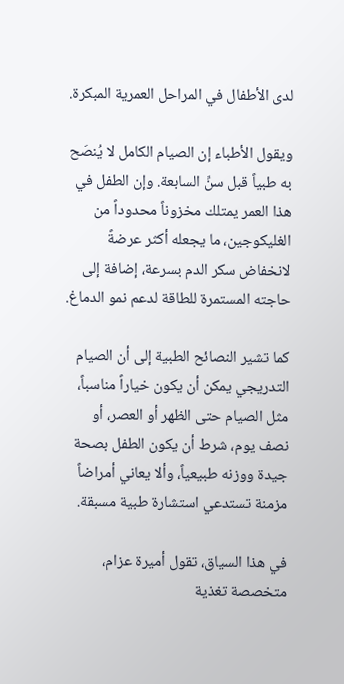لدى الأطفال في المراحل العمرية المبكرة.

ويقول الأطباء إن الصيام الكامل لا يُنصَح به طبياً قبل سنِّ السابعة. وإن الطفل في هذا العمر يمتلك مخزوناً محدوداً من الغليكوجين، ما يجعله أكثر عرضةً لانخفاض سكر الدم بسرعة، إضافة إلى حاجته المستمرة للطاقة لدعم نمو الدماغ.

كما تشير النصائح الطبية إلى أن الصيام التدريجي يمكن أن يكون خياراً مناسباً، مثل الصيام حتى الظهر أو العصر، أو نصف يوم، شرط أن يكون الطفل بصحة جيدة ووزنه طبيعياً، وألا يعاني أمراضاً مزمنة تستدعي استشارة طبية مسبقة.

في هذا السياق، تقول أميرة عزام، متخصصة تغذية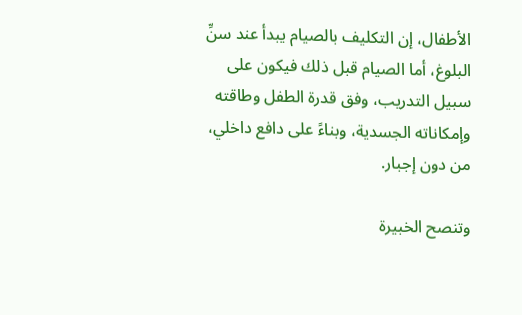الأطفال، إن التكليف بالصيام يبدأ عند سنِّ البلوغ، أما الصيام قبل ذلك فيكون على سبيل التدريب، وفق قدرة الطفل وطاقته وإمكاناته الجسدية، وبناءً على دافع داخلي، من دون إجبار.

وتنصح الخبيرة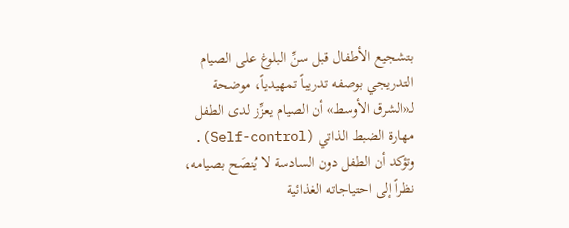بتشجيع الأطفال قبل سنِّ البلوغ على الصيام التدريجي بوصفه تدريباً تمهيدياً، موضحة لـ«الشرق الأوسط» أن الصيام يعزِّز لدى الطفل مهارة الضبط الذاتي (Self-control). وتؤكد أن الطفل دون السادسة لا يُنصَح بصيامه، نظراً إلى احتياجاته الغذائية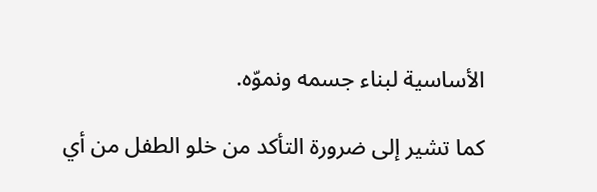الأساسية لبناء جسمه ونموّه.

كما تشير إلى ضرورة التأكد من خلو الطفل من أي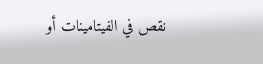نقص في الفيتامينات أو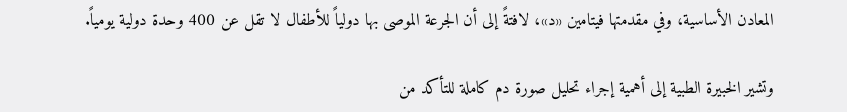المعادن الأساسية، وفي مقدمتها فيتامين «د»، لافتةً إلى أن الجرعة الموصى بها دولياً للأطفال لا تقل عن 400 وحدة دولية يومياً.

وتشير الخبيرة الطبية إلى أهمية إجراء تحليل صورة دم كاملة للتأكد من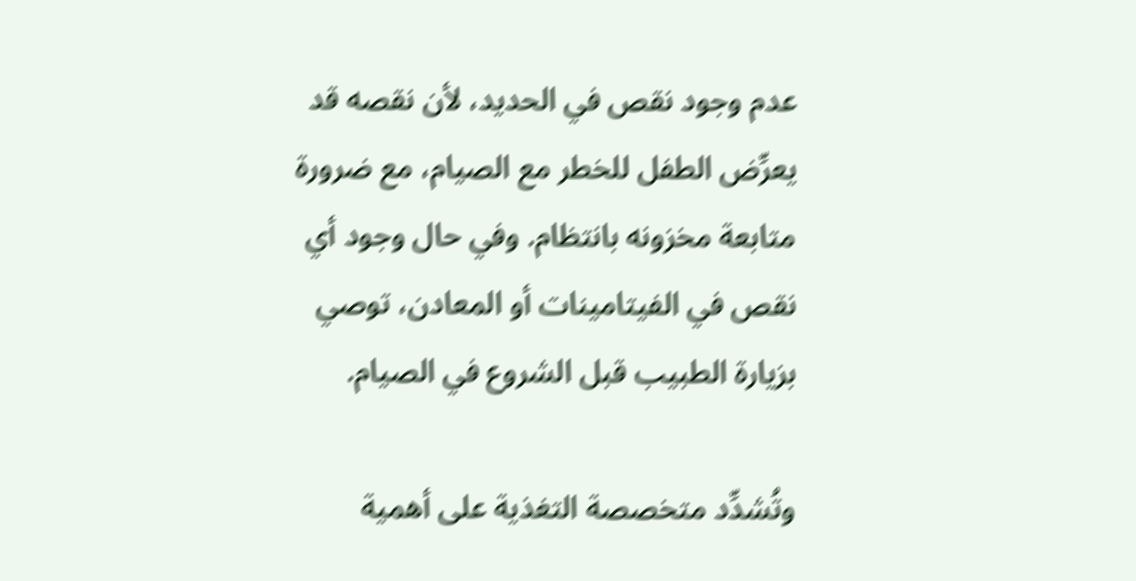عدم وجود نقص في الحديد، لأن نقصه قد يعرِّض الطفل للخطر مع الصيام، مع ضرورة متابعة مخزونه بانتظام. وفي حال وجود أي نقص في الفيتامينات أو المعادن، توصي بزيارة الطبيب قبل الشروع في الصيام.

وتُشدِّد متخصصة التغذية على أهمية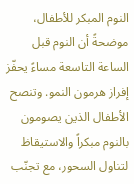النوم المبكر للأطفال، موضحةً أن النوم قبل الساعة التاسعة مساءً يحفّز إفراز هرمون النمو. وتنصح الأطفال الذين يصومون بالنوم مبكراً والاستيقاظ لتناول السحور، مع تجنّب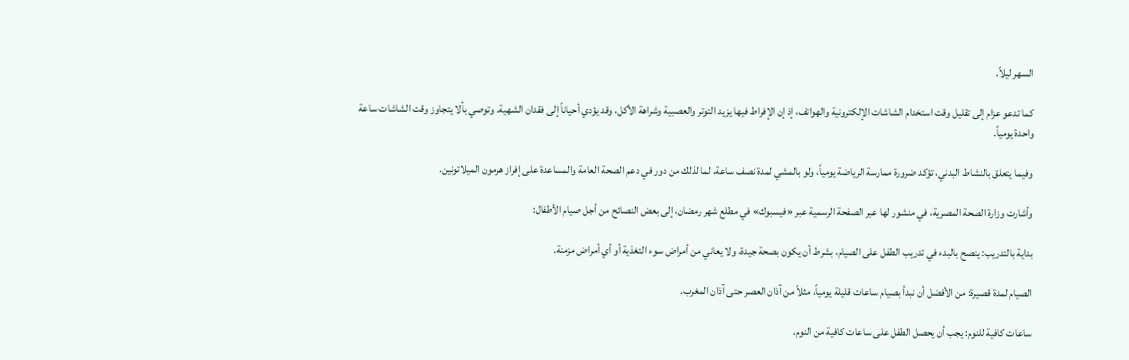السهر ليلاً.

كما تدعو عزام إلى تقليل وقت استخدام الشاشات الإلكترونية والهواتف، إذ إن الإفراط فيها يزيد التوتر والعصبية وشراهة الأكل، وقد يؤدي أحياناً إلى فقدان الشهية. وتوصي بألا يتجاوز وقت الشاشات ساعة واحدة يومياً.

وفيما يتعلق بالنشاط البدني، تؤكد ضرورة ممارسة الرياضة يومياً، ولو بالمشي لمدة نصف ساعة، لما لذلك من دور في دعم الصحة العامة والمساعدة على إفراز هرمون الميلاتونين.

وأشارت وزارة الصحة المصرية، في منشور لها عبر الصفحة الرسمية عبر «فيسبوك» في مطلع شهر رمضان، إلى بعض النصائح من أجل صيام الأطفال:

بداية بالتدريب: ينصح بالبدء في تدريب الطفل على الصيام، بشرط أن يكون بصحة جيدة، ولا يعاني من أمراض سوء التغذية أو أي أمراض مزمنة.

الصيام لمدة قصيرة: من الأفضل أن نبدأ بصيام ساعات قليلة يومياً، مثلاً من آذان العصر حتى آذان المغرب.

ساعات كافية للنوم: يجب أن يحصل الطفل على ساعات كافية من النوم.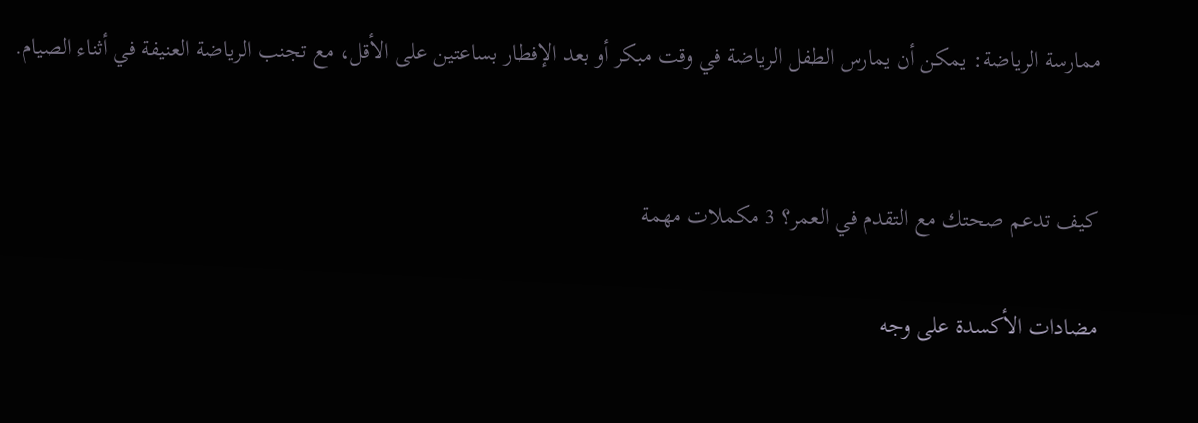ممارسة الرياضة: يمكن أن يمارس الطفل الرياضة في وقت مبكر أو بعد الإفطار بساعتين على الأقل، مع تجنب الرياضة العنيفة في أثناء الصيام.


كيف تدعم صحتك مع التقدم في العمر؟ 3 مكملات مهمة

مضادات الأكسدة على وجه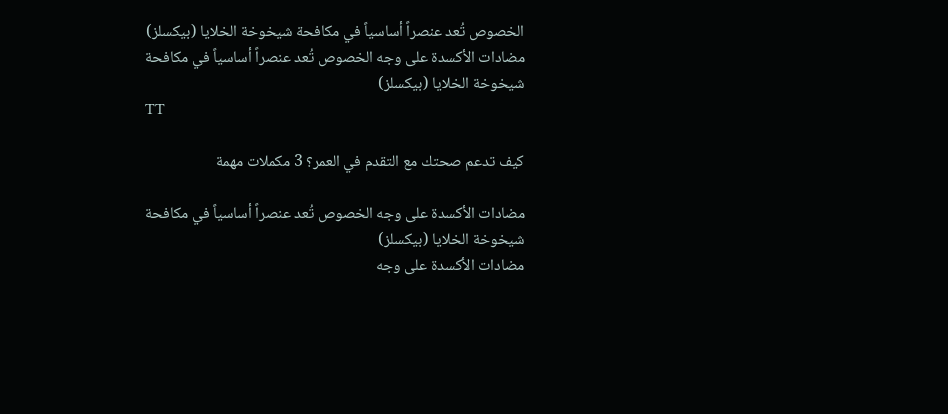الخصوص تُعد عنصراً أساسياً في مكافحة شيخوخة الخلايا (بيكسلز)
مضادات الأكسدة على وجه الخصوص تُعد عنصراً أساسياً في مكافحة شيخوخة الخلايا (بيكسلز)
TT

كيف تدعم صحتك مع التقدم في العمر؟ 3 مكملات مهمة

مضادات الأكسدة على وجه الخصوص تُعد عنصراً أساسياً في مكافحة شيخوخة الخلايا (بيكسلز)
مضادات الأكسدة على وجه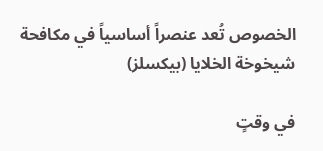الخصوص تُعد عنصراً أساسياً في مكافحة شيخوخة الخلايا (بيكسلز)

في وقتٍ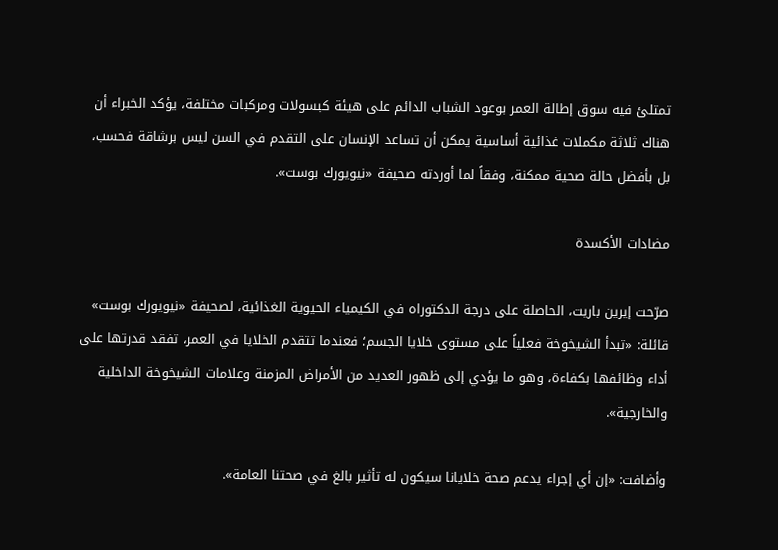تمتلئ فيه سوق إطالة العمر بوعود الشباب الدائم على هيئة كبسولات ومركبات مختلفة، يؤكد الخبراء أن هناك ثلاثة مكملات غذائية أساسية يمكن أن تساعد الإنسان على التقدم في السن ليس برشاقة فحسب، بل بأفضل حالة صحية ممكنة، وفقاً لما أوردته صحيفة «نيويورك بوست».

مضادات الأكسدة

صرّحت إيرين باريت، الحاصلة على درجة الدكتوراه في الكيمياء الحيوية الغذائية، لصحيفة «نيويورك بوست» قائلة: «تبدأ الشيخوخة فعلياً على مستوى خلايا الجسم؛ فعندما تتقدم الخلايا في العمر، تفقد قدرتها على أداء وظائفها بكفاءة، وهو ما يؤدي إلى ظهور العديد من الأمراض المزمنة وعلامات الشيخوخة الداخلية والخارجية».

وأضافت: «إن أي إجراء يدعم صحة خلايانا سيكون له تأثير بالغ في صحتنا العامة».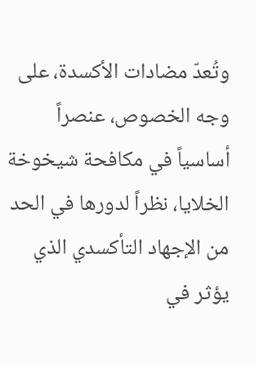وتُعدّ مضادات الأكسدة، على وجه الخصوص، عنصراً أساسياً في مكافحة شيخوخة الخلايا، نظراً لدورها في الحد من الإجهاد التأكسدي الذي يؤثر في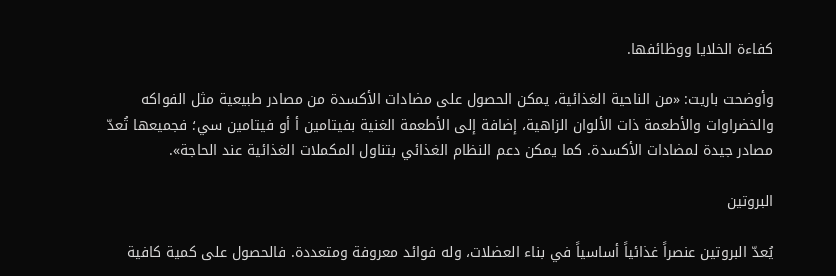كفاءة الخلايا ووظائفها.

وأوضحت باريت: «من الناحية الغذائية، يمكن الحصول على مضادات الأكسدة من مصادر طبيعية مثل الفواكه والخضراوات والأطعمة ذات الألوان الزاهية، إضافة إلى الأطعمة الغنية بفيتامين أ أو فيتامين سي؛ فجميعها تُعدّ مصادر جيدة لمضادات الأكسدة. كما يمكن دعم النظام الغذائي بتناول المكملات الغذائية عند الحاجة».

البروتين

يُعدّ البروتين عنصراً غذائياً أساسياً في بناء العضلات، وله فوائد معروفة ومتعددة. فالحصول على كمية كافية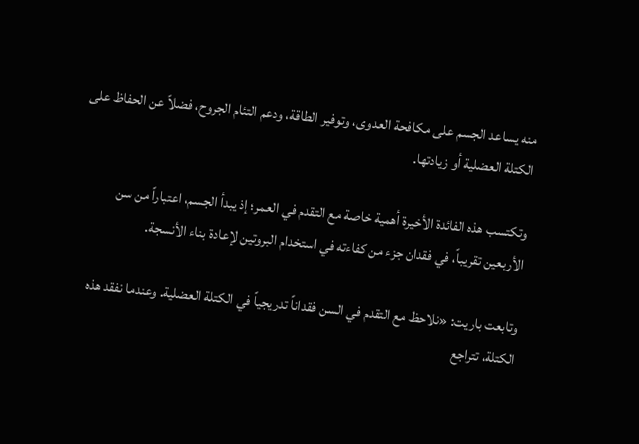منه يساعد الجسم على مكافحة العدوى، وتوفير الطاقة، ودعم التئام الجروح، فضلاً عن الحفاظ على الكتلة العضلية أو زيادتها.

وتكتسب هذه الفائدة الأخيرة أهمية خاصة مع التقدم في العمر؛ إذ يبدأ الجسم، اعتباراً من سن الأربعين تقريباً، في فقدان جزء من كفاءته في استخدام البروتين لإعادة بناء الأنسجة.

وتابعت باريت: «نلاحظ مع التقدم في السن فقداناً تدريجياً في الكتلة العضلية. وعندما نفقد هذه الكتلة، تتراجع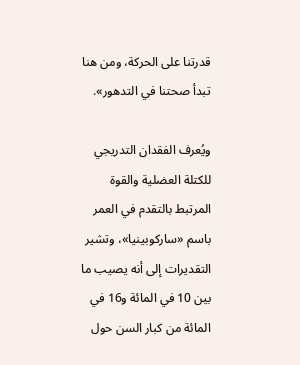قدرتنا على الحركة، ومن هنا تبدأ صحتنا في التدهور».

ويُعرف الفقدان التدريجي للكتلة العضلية والقوة المرتبط بالتقدم في العمر باسم «ساركوبينيا»، وتشير التقديرات إلى أنه يصيب ما بين 10 في المائة و16 في المائة من كبار السن حول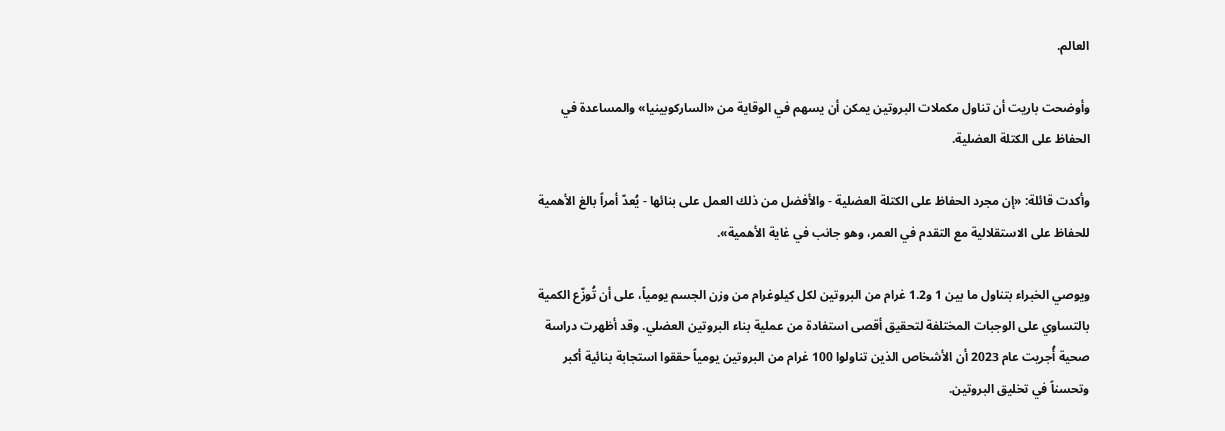العالم.

وأوضحت باريت أن تناول مكملات البروتين يمكن أن يسهم في الوقاية من «الساركوبينيا» والمساعدة في الحفاظ على الكتلة العضلية.

وأكدت قائلة: «إن مجرد الحفاظ على الكتلة العضلية - والأفضل من ذلك العمل على بنائها - يُعدّ أمراً بالغ الأهمية للحفاظ على الاستقلالية مع التقدم في العمر، وهو جانب في غاية الأهمية».

ويوصي الخبراء بتناول ما بين 1 و1.2 غرام من البروتين لكل كيلوغرام من وزن الجسم يومياً، على أن تُوزّع الكمية بالتساوي على الوجبات المختلفة لتحقيق أقصى استفادة من عملية بناء البروتين العضلي. وقد أظهرت دراسة صحية أُجريت عام 2023 أن الأشخاص الذين تناولوا 100 غرام من البروتين يومياً حققوا استجابة بنائية أكبر وتحسناً في تخليق البروتين.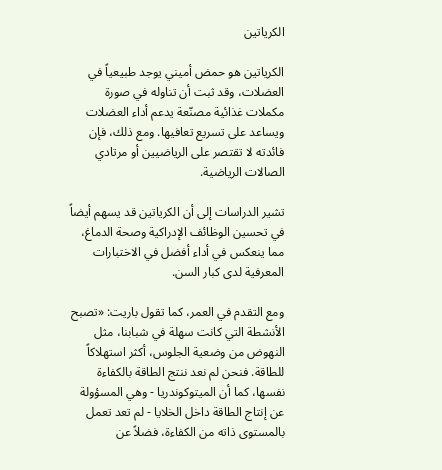الكرياتين

الكرياتين هو حمض أميني يوجد طبيعياً في العضلات، وقد ثبت أن تناوله في صورة مكملات غذائية مصنّعة يدعم أداء العضلات ويساعد على تسريع تعافيها. ومع ذلك، فإن فائدته لا تقتصر على الرياضيين أو مرتادي الصالات الرياضية.

تشير الدراسات إلى أن الكرياتين قد يسهم أيضاً في تحسين الوظائف الإدراكية وصحة الدماغ، مما ينعكس في أداء أفضل في الاختبارات المعرفية لدى كبار السن.

ومع التقدم في العمر، كما تقول باريت: «تصبح الأنشطة التي كانت سهلة في شبابنا، مثل النهوض من وضعية الجلوس، أكثر استهلاكاً للطاقة. فنحن لم نعد ننتج الطاقة بالكفاءة نفسها، كما أن الميتوكوندريا - وهي المسؤولة عن إنتاج الطاقة داخل الخلايا - لم تعد تعمل بالمستوى ذاته من الكفاءة، فضلاً عن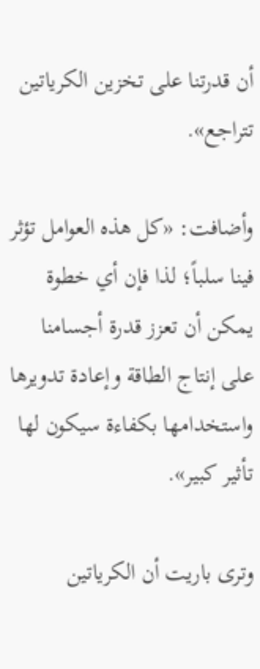أن قدرتنا على تخزين الكرياتين تتراجع».

وأضافت: «كل هذه العوامل تؤثر فينا سلباً؛ لذا فإن أي خطوة يمكن أن تعزز قدرة أجسامنا على إنتاج الطاقة وإعادة تدويرها واستخدامها بكفاءة سيكون لها تأثير كبير».

وترى باريت أن الكرياتين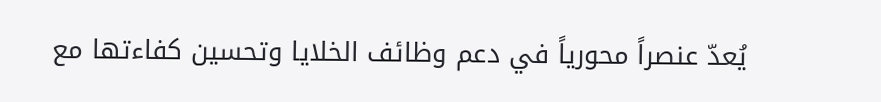يُعدّ عنصراً محورياً في دعم وظائف الخلايا وتحسين كفاءتها مع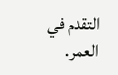التقدم في العمر.